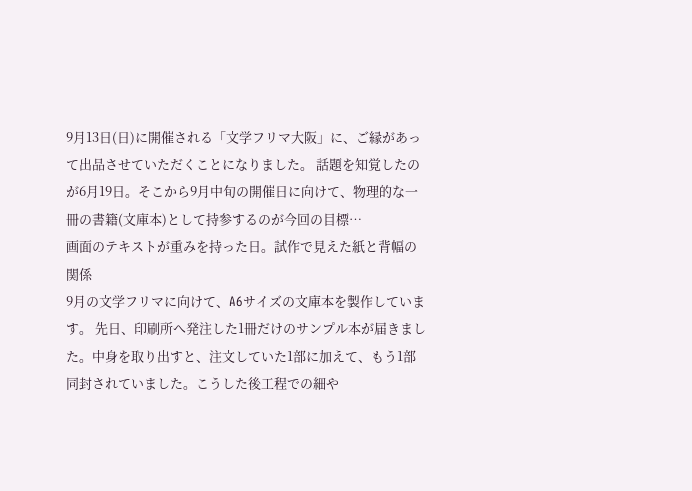9月13日(日)に開催される「文学フリマ大阪」に、ご縁があって出品させていただくことになりました。 話題を知覚したのが6月19日。そこから9月中旬の開催日に向けて、物理的な一冊の書籍(文庫本)として持参するのが今回の目標…
画面のテキストが重みを持った日。試作で見えた紙と背幅の関係
9月の文学フリマに向けて、A6サイズの文庫本を製作しています。 先日、印刷所へ発注した1冊だけのサンプル本が届きました。中身を取り出すと、注文していた1部に加えて、もう1部同封されていました。こうした後工程での細や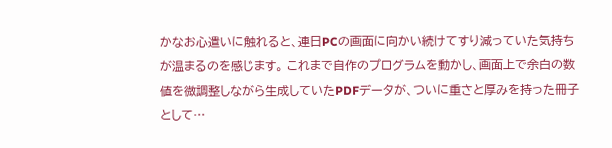かなお心遣いに触れると、連日PCの画面に向かい続けてすり減っていた気持ちが温まるのを感じます。 これまで自作のプログラムを動かし、画面上で余白の数値を微調整しながら生成していたPDFデータが、ついに重さと厚みを持った冊子として…